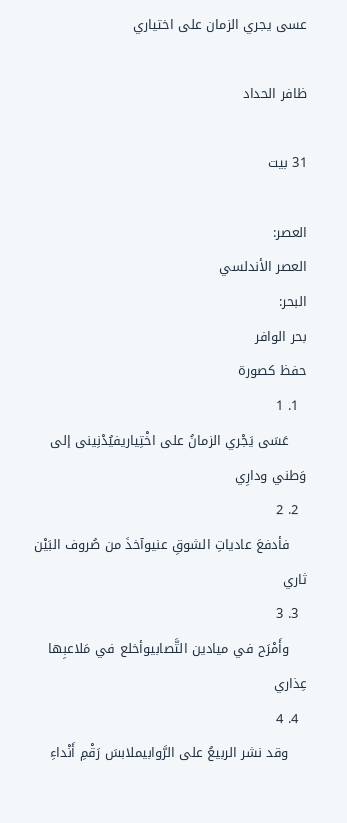عسى يجري الزمان على اختياري

ظافر الحداد

31 بيت

العصر:
العصر الأندلسي
البحر:
بحر الوافر
حفظ كصورة
  1. 1
    عَسَى يَجْري الزمانُ على اخْتِياريفيُدْنِينى إلى وَطني ودارِي
  2. 2
    فأدفعَ عادياتِ الشوقِ عنيوآخذَ من صُروف البَيْن ثاري
  3. 3
    وأَمْرَح في ميادين التَّصابيوأخلع في مَلاعبِها عِذاري
  4. 4
    وقد نشر الربيعُ على الرَّوابيملابسَ رَقْمِ أَنْداءِ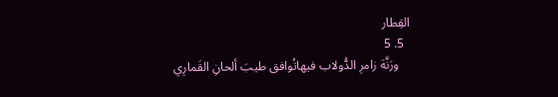القِطار
  5. 5
    ورَنَّة زامرِ الدُّولاب فيهاتُوافق طيبَ ألحانِ القَمارِي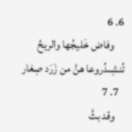6. 6
    وفاض خَليجُها والريحُ تُنشِىدُروعا هنَّ من زَرَد صِغار
  7. 7
    وقد بثَّ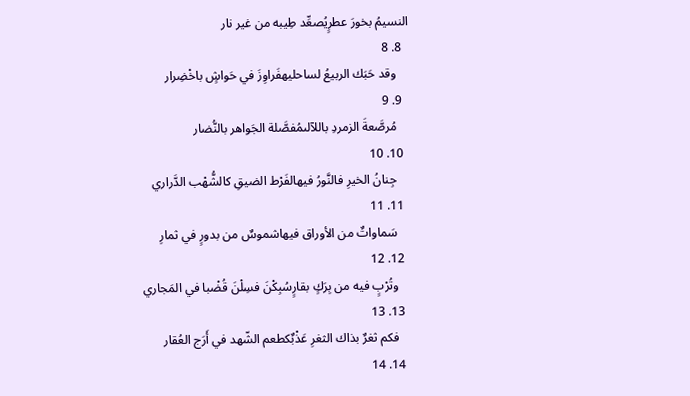النسيمُ بخورَ عطرٍيُصعِّد طِيبه من غير نار
  8. 8
    وقد حَبَك الربيعُ لساحليهفَراوِزَ في حَواشٍ باخْضِرار
  9. 9
    مُرصَّعةَ الزمردِ باللآلىمُفصَّلة الجَواهر بالنُّضار
  10. 10
    جِنانُ الخيرِ فالنَّورُ فيهالفَرْط الضيقِ كالشُّهْب الدَّراري
  11. 11
    سَماواتٌ من الأوراق فيهاشموسٌ من بدورٍ في ثمارِ
  12. 12
    وتُرْبٍ فيه من بِرَكٍ بقارٍسُبِكْنَ فسِلْنَ قُضْبا في المَجاري
  13. 13
    فكم ثغرٌ بذاك الثغرِ عَذْبٌكطعم الشّهد في أَرَج العُقار
  14. 14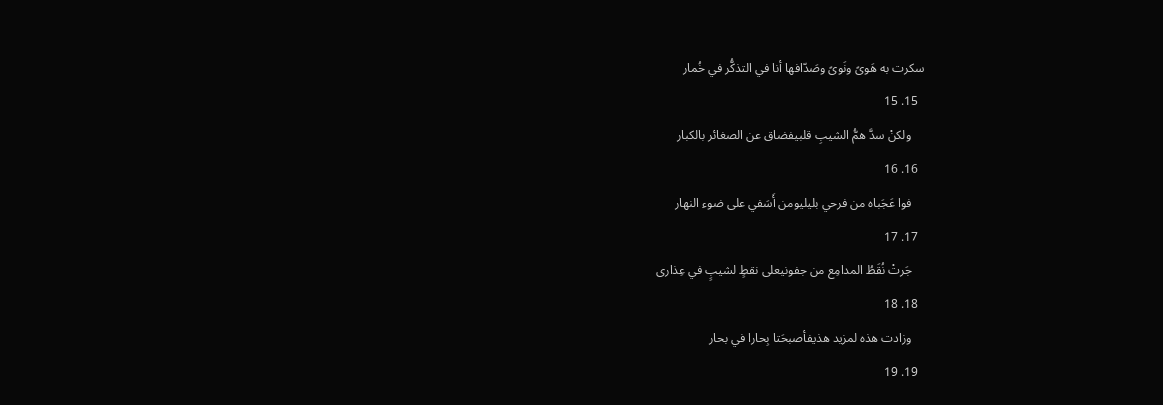سكرت به هَوىً ونَوىً وصَدّافها أنا في التذكُّر في خُمار
  15. 15
    ولكنْ سدَّ همُّ الشيبِ قلبيفضاق عن الصغائر بالكبار
  16. 16
    فوا عَجَباه من فرحي بليليومن أَسَفي على ضوء النهار
  17. 17
    جَرتْ نُقَطُ المدامِع من جفونيعلى نقطٍ لشيبٍ في عِذارى
  18. 18
    وزادت هذه لمزيد هذيفأصبحَتا بِحارا في بحار
  19. 19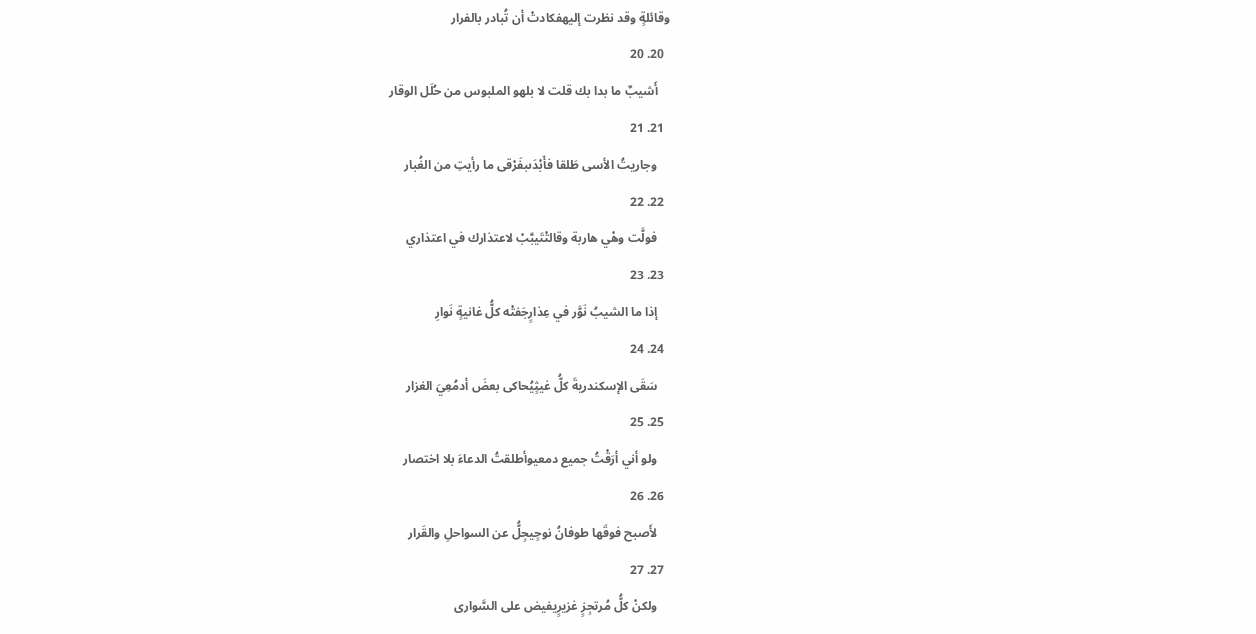وقائلةٍ وقد نظرت إليهفكادتْ أن تُبادر بالفرار
  20. 20
    أَشيبٌ ما بدا بك قلت لا بلهو الملبوس من حُلَل الوقار
  21. 21
    وجاريتُ الأسى طَلقا فأَبْدَىبفَرْقى ما رأيتِ من الغُبار
  22. 22
    فولَّت وهْي هاربة وقالتْتَيبَّبْ لاعتذارك في اعتذاري
  23. 23
    إذا ما الشيبُ نَوَّر في عِذارٍجَفتْه كلُّ غانيةٍ نَوارِ
  24. 24
    سَقَى الإسكندريةَ كلُّ غيثٍيُحاكى بعضَ أدمُعِيَ الغزار
  25. 25
    ولو أني أرَقْتُ جميع دمعيوأطلقتُ الدعاءَ بلا اختصار
  26. 26
    لأَصبح فوقَها طوفانُ نوحٍيجِلُّ عن السواحلِ والقَرار
  27. 27
    ولكنْ كلُّ مُرتجِزٍ غزيرٍيفيض على السَّوارى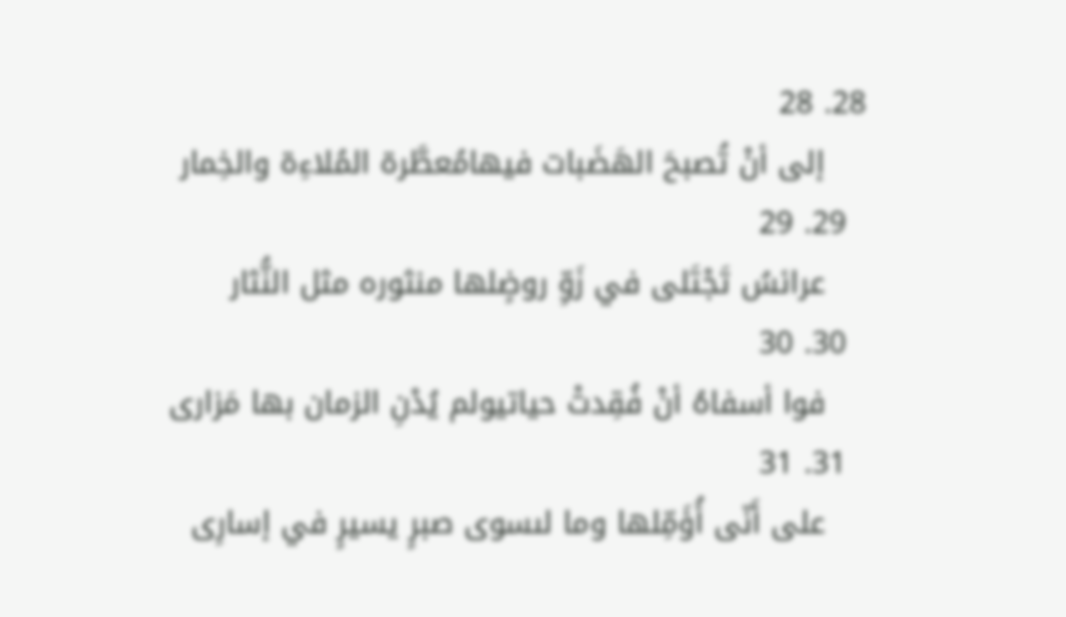28. 28
    إلى أنْ تُصبحَ الهَضَبات فيهامُعطَّرة المُلاءِة والخِمار
  29. 29
    عرائسُ تَجْتَلى في زَوِّ روضٍلها منثوره مثل النُّثار
  30. 30
    فوا أسفاهُ أنْ فُقِدتْ حياتيولم يُدْنِ الزمان بها مَزارى
  31. 31
    على أَنّى أُؤَمِّلها وما لىسوى صبرٍ يسيرٍ في إسارِى